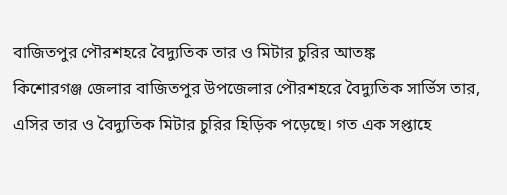বাজিতপুর পৌরশহরে বৈদ্যুতিক তার ও মিটার চুরির আতঙ্ক
কিশোরগঞ্জ জেলার বাজিতপুর উপজেলার পৌরশহরে বৈদ্যুতিক সার্ভিস তার, এসির তার ও বৈদ্যুতিক মিটার চুরির হিড়িক পড়েছে। গত এক সপ্তাহে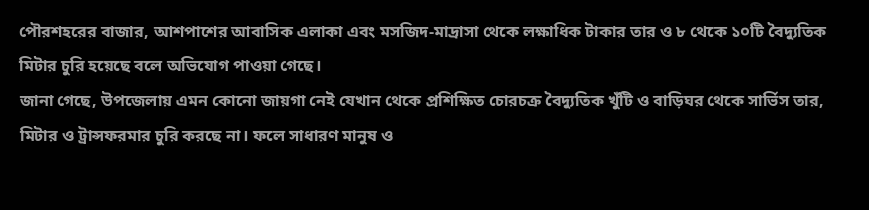পৌরশহরের বাজার, আশপাশের আবাসিক এলাকা এবং মসজিদ-মাদ্রাসা থেকে লক্ষাধিক টাকার তার ও ৮ থেকে ১০টি বৈদ্যুতিক মিটার চুরি হয়েছে বলে অভিযোগ পাওয়া গেছে।
জানা গেছে, উপজেলায় এমন কোনো জায়গা নেই যেখান থেকে প্রশিক্ষিত চোরচক্র বৈদ্যুতিক খুঁটি ও বাড়িঘর থেকে সার্ভিস তার, মিটার ও ট্রান্সফরমার চুরি করছে না। ফলে সাধারণ মানুষ ও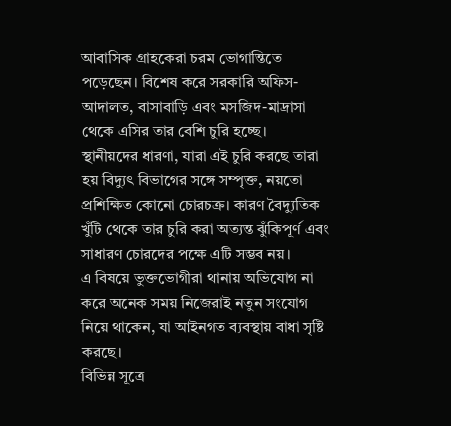আবাসিক গ্রাহকেরা চরম ভোগান্তিতে পড়েছেন। বিশেষ করে সরকারি অফিস-আদালত, বাসাবাড়ি এবং মসজিদ-মাদ্রাসা থেকে এসির তার বেশি চুরি হচ্ছে।
স্থানীয়দের ধারণা, যারা এই চুরি করছে তারা হয় বিদ্যুৎ বিভাগের সঙ্গে সম্পৃক্ত, নয়তো প্রশিক্ষিত কোনো চোরচক্র। কারণ বৈদ্যুতিক খুঁটি থেকে তার চুরি করা অত্যন্ত ঝুঁকিপূর্ণ এবং সাধারণ চোরদের পক্ষে এটি সম্ভব নয়।
এ বিষয়ে ভুক্তভোগীরা থানায় অভিযোগ না করে অনেক সময় নিজেরাই নতুন সংযোগ নিয়ে থাকেন, যা আইনগত ব্যবস্থায় বাধা সৃষ্টি করছে।
বিভিন্ন সূত্রে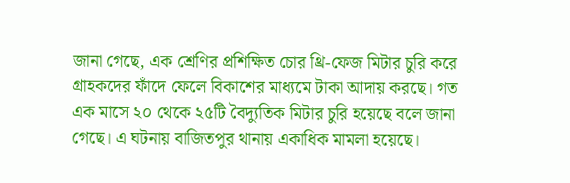জানা গেছে, এক শ্রেণির প্রশিক্ষিত চোর থ্রি-ফেজ মিটার চুরি করে গ্রাহকদের ফাঁদে ফেলে বিকাশের মাধ্যমে টাকা আদায় করছে। গত এক মাসে ২০ থেকে ২৫টি বৈদ্যুতিক মিটার চুরি হয়েছে বলে জানা গেছে। এ ঘটনায় বাজিতপুর থানায় একাধিক মামলা হয়েছে।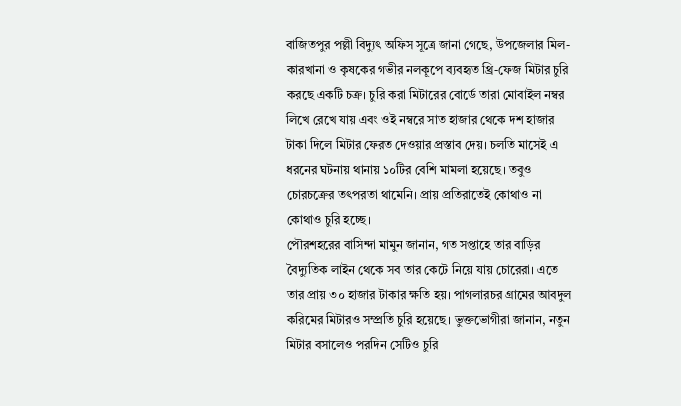বাজিতপুর পল্লী বিদ্যুৎ অফিস সূত্রে জানা গেছে, উপজেলার মিল-কারখানা ও কৃষকের গভীর নলকূপে ব্যবহৃত থ্রি-ফেজ মিটার চুরি করছে একটি চক্র। চুরি করা মিটারের বোর্ডে তারা মোবাইল নম্বর লিখে রেখে যায় এবং ওই নম্বরে সাত হাজার থেকে দশ হাজার টাকা দিলে মিটার ফেরত দেওয়ার প্রস্তাব দেয়। চলতি মাসেই এ ধরনের ঘটনায় থানায় ১০টির বেশি মামলা হয়েছে। তবুও চোরচক্রের তৎপরতা থামেনি। প্রায় প্রতিরাতেই কোথাও না কোথাও চুরি হচ্ছে।
পৌরশহরের বাসিন্দা মামুন জানান, গত সপ্তাহে তার বাড়ির বৈদ্যুতিক লাইন থেকে সব তার কেটে নিয়ে যায় চোরেরা। এতে তার প্রায় ৩০ হাজার টাকার ক্ষতি হয়। পাগলারচর গ্রামের আবদুল করিমের মিটারও সম্প্রতি চুরি হয়েছে। ভুক্তভোগীরা জানান, নতুন মিটার বসালেও পরদিন সেটিও চুরি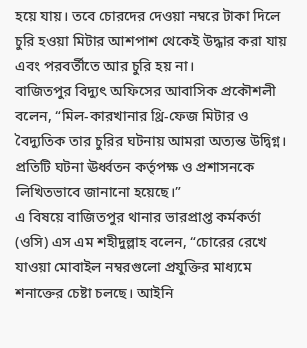হয়ে যায়। তবে চোরদের দেওয়া নম্বরে টাকা দিলে চুরি হওয়া মিটার আশপাশ থেকেই উদ্ধার করা যায় এবং পরবর্তীতে আর চুরি হয় না।
বাজিতপুর বিদ্যুৎ অফিসের আবাসিক প্রকৌশলী বলেন, “মিল-কারখানার থ্রি-ফেজ মিটার ও বৈদ্যুতিক তার চুরির ঘটনায় আমরা অত্যন্ত উদ্বিগ্ন। প্রতিটি ঘটনা ঊর্ধ্বতন কর্তৃপক্ষ ও প্রশাসনকে লিখিতভাবে জানানো হয়েছে।”
এ বিষয়ে বাজিতপুর থানার ভারপ্রাপ্ত কর্মকর্তা (ওসি) এস এম শহীদুল্লাহ বলেন, “চোরের রেখে যাওয়া মোবাইল নম্বরগুলো প্রযুক্তির মাধ্যমে শনাক্তের চেষ্টা চলছে। আইনি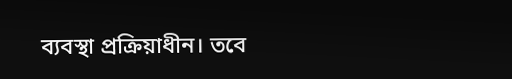ব্যবস্থা প্রক্রিয়াধীন। তবে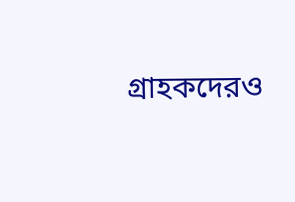গ্রাহকদেরও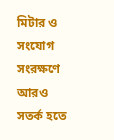মিটার ও সংযোগ সংরক্ষণে আরও সতর্ক হতে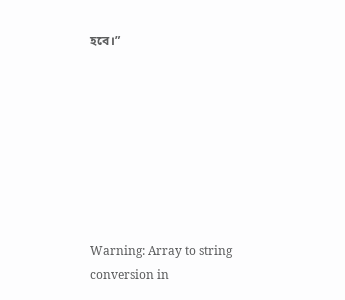হবে।”








Warning: Array to string conversion in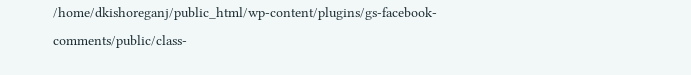/home/dkishoreganj/public_html/wp-content/plugins/gs-facebook-comments/public/class-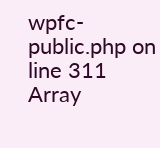wpfc-public.php on line 311
Array